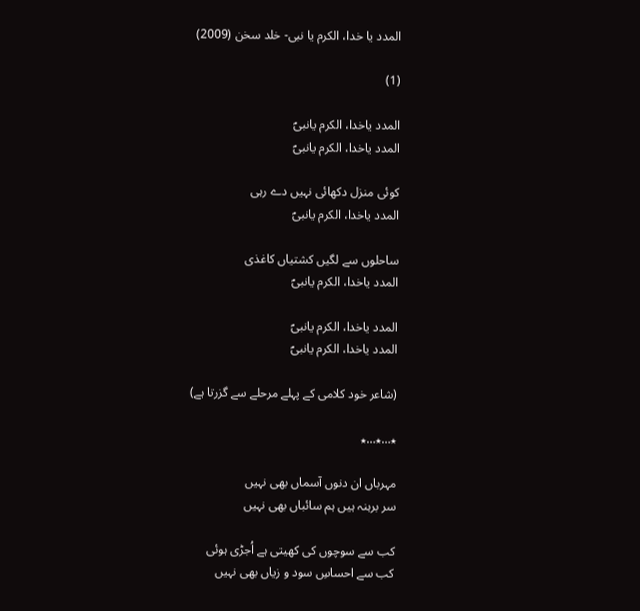المدد یا خدا، الکرم یا نبی- خلد سخن (2009)

(1)

المدد یاخدا، الکرم یانبیؐ
المدد یاخدا، الکرم یانبیؐ

کوئی منزل دکھائی نہیں دے رہی
المدد یاخدا، الکرم یانبیؐ

ساحلوں سے لگیں کشتیاں کاغذی
المدد یاخدا، الکرم یانبیؐ

المدد یاخدا، الکرم یانبیؐ
المدد یاخدا، الکرم یانبیؐ

(شاعر خود کلامی کے پہلے مرحلے سے گزرتا ہے)

٭…٭…٭

مہرباں ان دنوں آسماں بھی نہیں
سر برہنہ ہیں ہم سائباں بھی نہیں

کب سے سوچوں کی کھیتی ہے اُجڑی ہوئی
کب سے احساسِ سود و زیاں بھی نہیں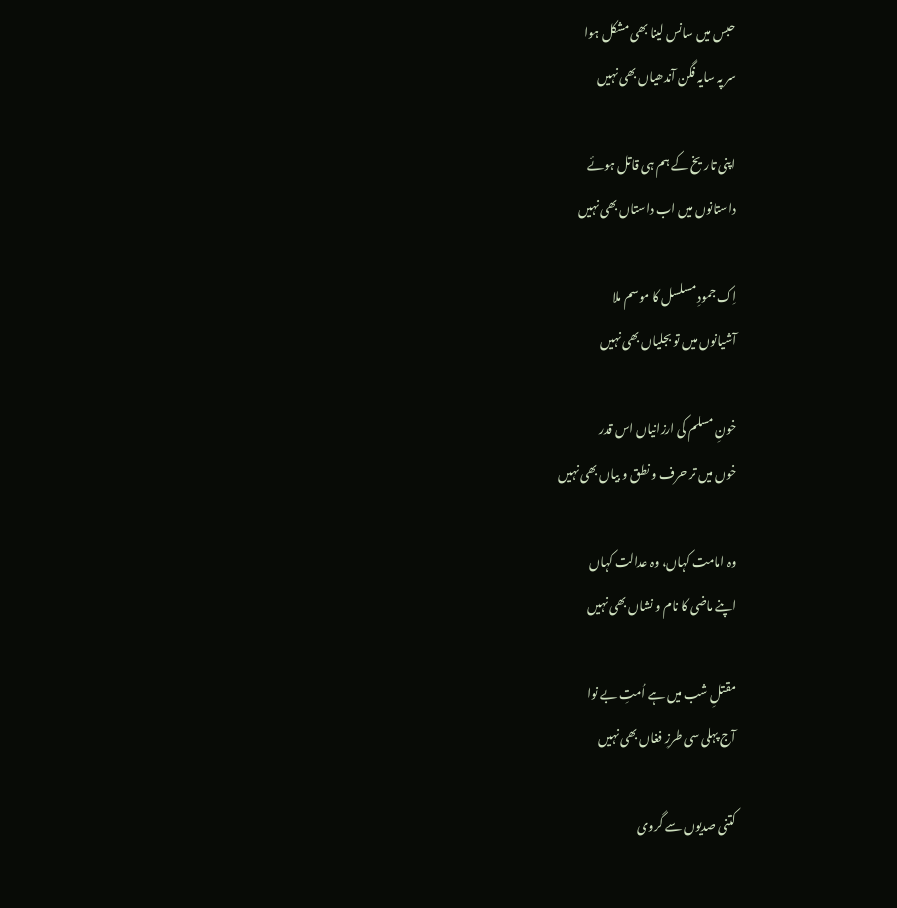حبس میں سانس لینا بھی مشکل ہوا
سر پہ سایہ فگن آندھیاں بھی نہیں

اپنی تاریخ کے ہم ہی قاتل ہوئے
داستانوں میں اب داستاں بھی نہیں

اِک جمودِ مسلسل کا موسم ملا
آشیانوں میں تو بجلیاں بھی نہیں

خونِ مسلم کی ارزانیاں اس قدر
خوں میں تر حرف و نطق و بیاں بھی نہیں

وہ امامت کہاں، وہ عدالت کہاں
اپنے ماضی کا نام و نشاں بھی نہیں

مقتلِ شب میں ہے اُمتِ بے نوا
آج پہلی سی طرزِ فغاں بھی نہیں

کتنی صدیوں سے گروی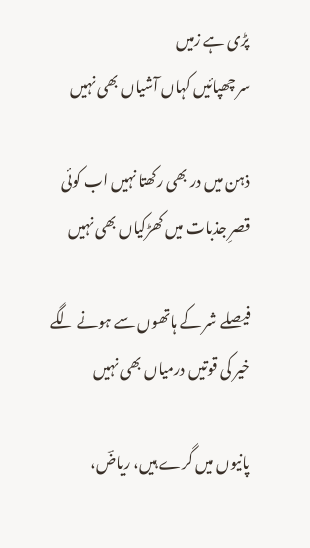پڑی ہے زمیں
سر چھپائیں کہاں آشیاں بھی نہیں

ذہن میں در بھی رکھتا نہیں اب کوئی
قصرِ جذبات میں کھڑکیاں بھی نہیں

فیصلے شر کے ہاتھوں سے ہونے لگے
خیر کی قوتیں درمیاں بھی نہیں

پانیوں میں گرے ہیں، ریاضؔ،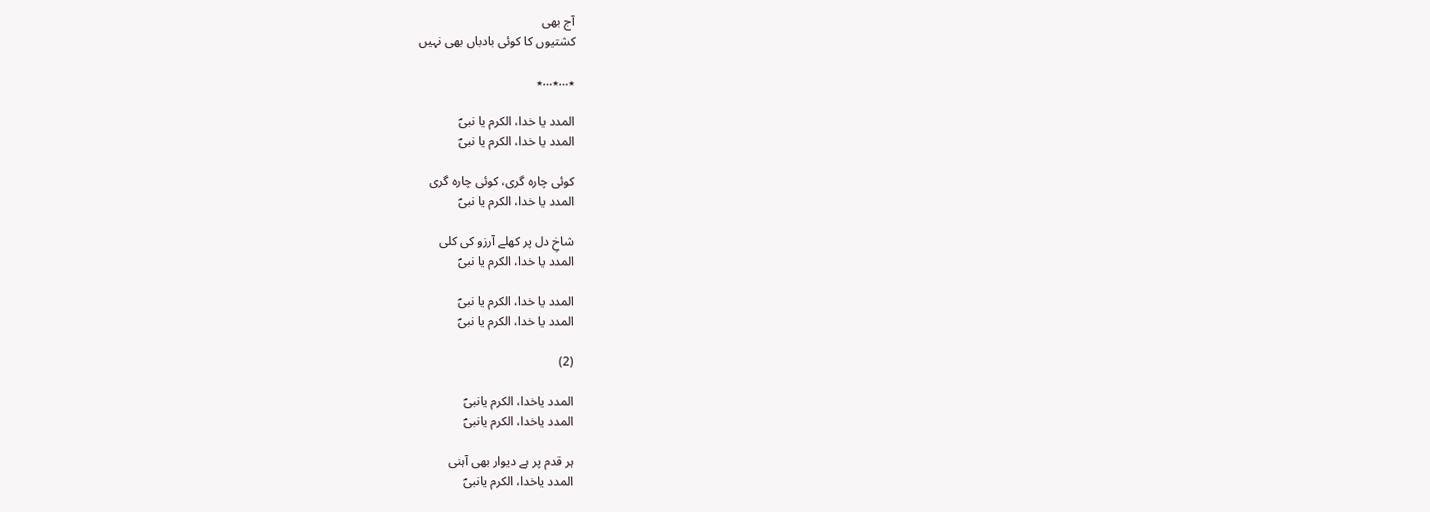آج بھی
کشتیوں کا کوئی بادباں بھی نہیں

٭…٭…٭

المدد یا خدا، الکرم یا نبیؐ
المدد یا خدا، الکرم یا نبیؐ

کوئی چارہ گری، کوئی چارہ گری
المدد یا خدا، الکرم یا نبیؐ

شاخِ دل پر کھلے آرزو کی کلی
المدد یا خدا، الکرم یا نبیؐ

المدد یا خدا، الکرم یا نبیؐ
المدد یا خدا، الکرم یا نبیؐ

(2)

المدد یاخدا، الکرم یانبیؐ
المدد یاخدا، الکرم یانبیؐ

ہر قدم پر ہے دیوار بھی آہنی
المدد یاخدا، الکرم یانبیؐ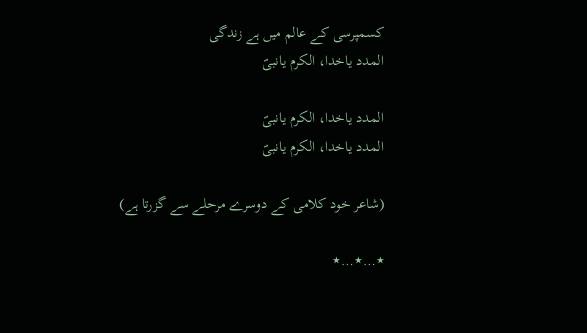کسمپرسی کے عالم میں ہے زندگی
المدد یاخدا، الکرم یانبیؐ

المدد یاخدا، الکرم یانبیؐ
المدد یاخدا، الکرم یانبیؐ

(شاعر خود کلامی کے دوسرے مرحلے سے گزرتا ہے)

٭…٭…٭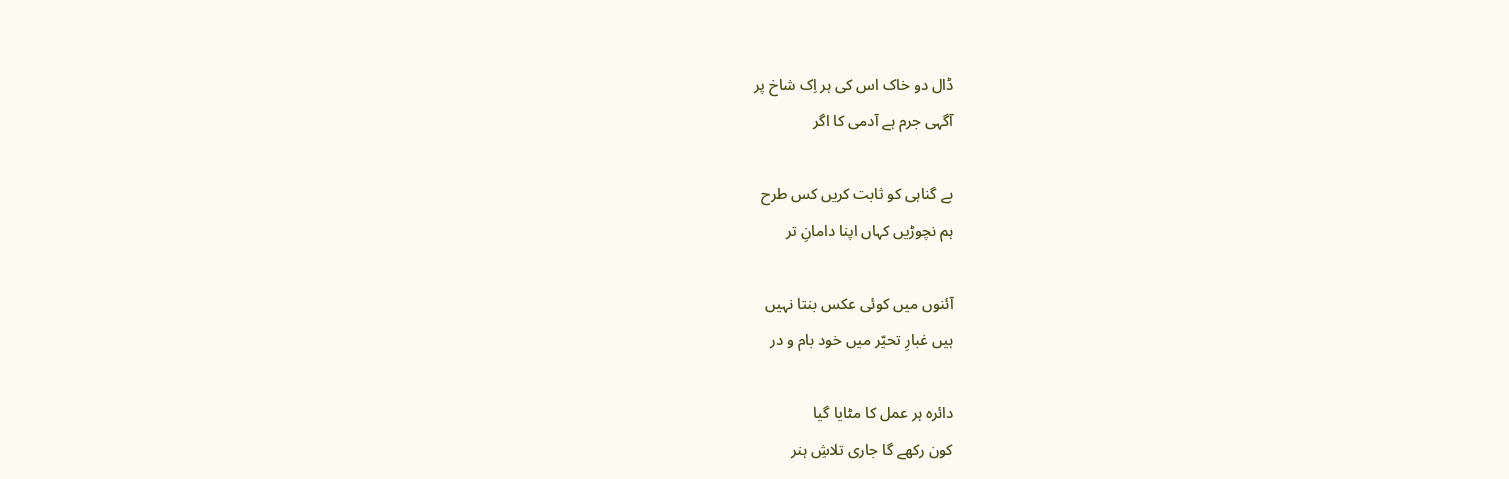ڈال دو خاک اس کی ہر اِک شاخ پر
آگہی جرم ہے آدمی کا اگر

بے گناہی کو ثابت کریں کس طرح
ہم نچوڑیں کہاں اپنا دامانِ تر

آئنوں میں کوئی عکس بنتا نہیں
ہیں غبارِ تحیّر میں خود بام و در

دائرہ ہر عمل کا مٹایا گیا
کون رکھے گا جاری تلاشِ ہنر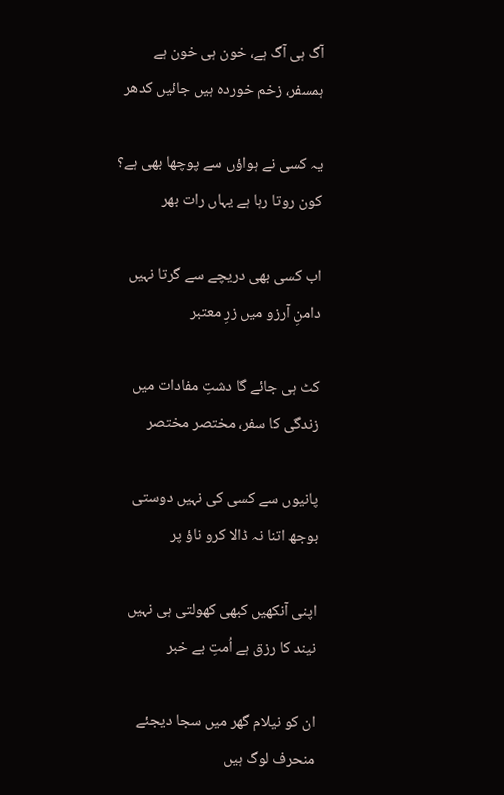آگ ہی آگ ہے، خون ہی خون ہے
ہمسفر، زخم خوردہ ہیں جائیں کدھر

یہ کسی نے ہواؤں سے پوچھا بھی ہے؟
کون روتا رہا ہے یہاں رات بھر

اب کسی بھی دریچے سے گرتا نہیں
دامنِ آرزو میں زرِ معتبر

کٹ ہی جائے گا دشتِ مفادات میں
زندگی کا سفر، مختصر مختصر

پانیوں سے کسی کی نہیں دوستی
بوجھ اتنا نہ ڈالا کرو ناؤ پر

اپنی آنکھیں کبھی کھولتی ہی نہیں
نیند کا رزق ہے اُمتِ بے خبر

ان کو نیلام گھر میں سجا دیجئے
منحرف لوگ ہیں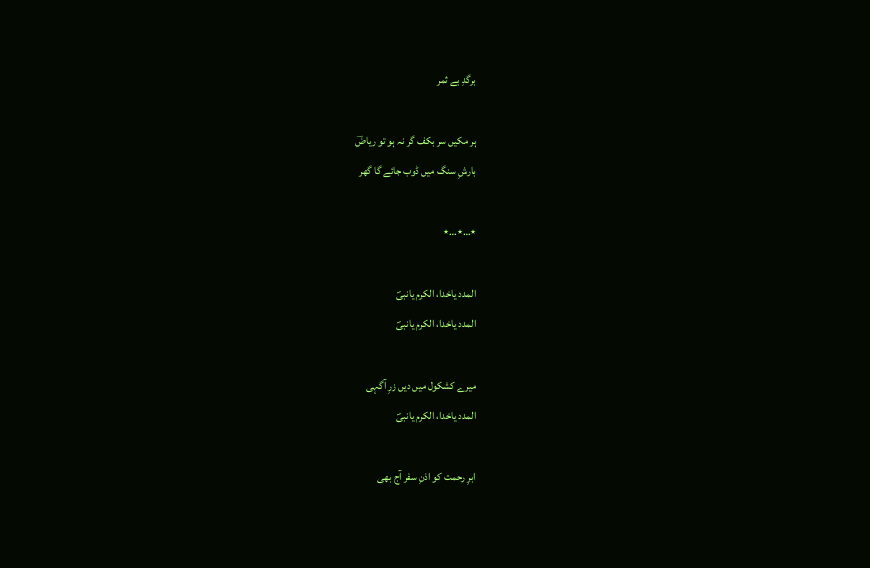برگدِ بے ثمر

ہر مکیں سر بکف گر نہ ہو تو ریاضؔ
بارشِ سنگ میں ڈوب جائے گا گھر

٭…٭…٭

المدد یاخدا، الکرم یانبیؐ
المدد یاخدا، الکرم یانبیؐ

میرے کشکول میں دیں زرِ آگہی
المدد یاخدا، الکرم یانبیؐ

ابرِ رحمت کو اذنِ سفر آج بھی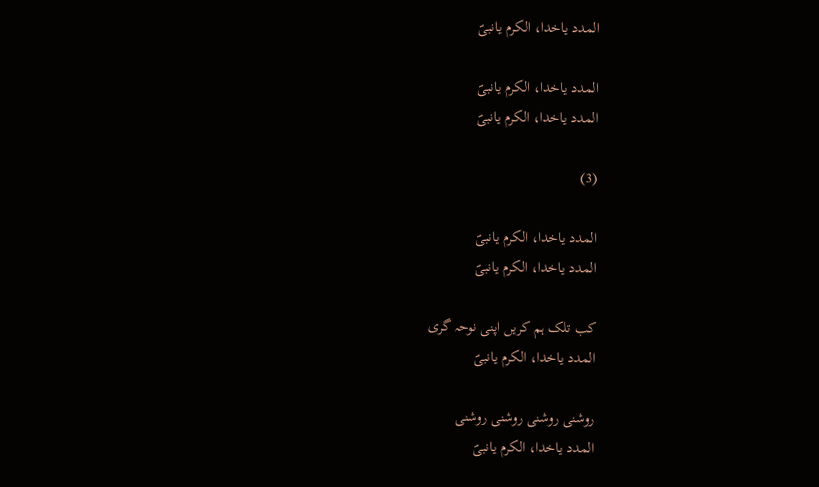المدد یاخدا، الکرم یانبیؐ

المدد یاخدا، الکرم یانبیؐ
المدد یاخدا، الکرم یانبیؐ

(3)

المدد یاخدا، الکرم یانبیؐ
المدد یاخدا، الکرم یانبیؐ

کب تلک ہم کریں اپنی نوحہ گری
المدد یاخدا، الکرم یانبیؐ

روشنی روشنی روشنی روشنی
المدد یاخدا، الکرم یانبیؐ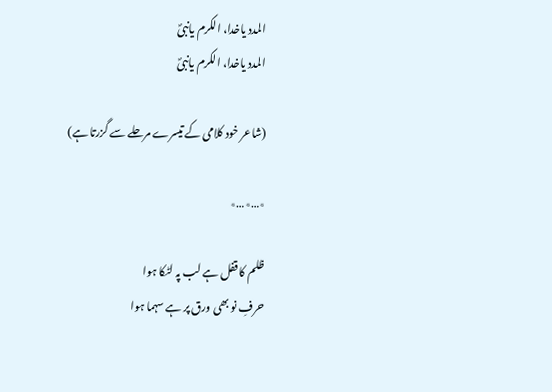المدد یاخدا، الکرم یانبیؐ
المدد یاخدا، الکرم یانبیؐ

(شاعر خود کلامی کے تیسرے مرحلے سے گزرتا ہے)

٭…٭…٭

ظلم کا قفل ہے لب پہ لٹکا ہوا
حرفِ نو بھی ورق پر ہے سہما ہوا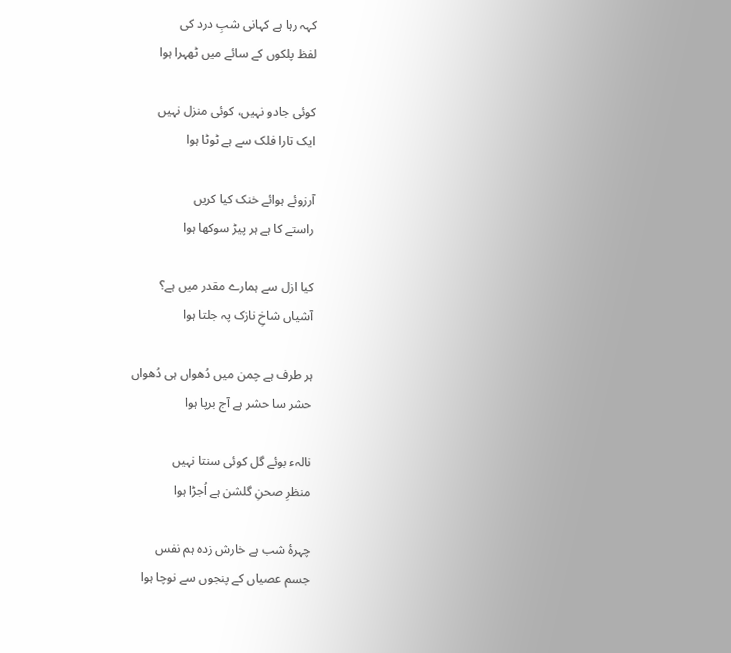کہہ رہا ہے کہانی شبِ درد کی
لفظ پلکوں کے سائے میں ٹھہرا ہوا

کوئی جادو نہیں، کوئی منزل نہیں
ایک تارا فلک سے ہے ٹوٹا ہوا

آرزوئے ہوائے خنک کیا کریں
راستے کا ہے ہر پیڑ سوکھا ہوا

کیا ازل سے ہمارے مقدر میں ہے؟
آشیاں شاخِ نازک پہ جلتا ہوا

ہر طرف ہے چمن میں دُھواں ہی دُھواں
حشر سا حشر ہے آج برپا ہوا

نالہء بوئے گل کوئی سنتا نہیں
منظرِ صحنِ گلشن ہے اُجڑا ہوا

چہرۂ شب ہے خارش زدہ ہم نفس
جسم عصیاں کے پنجوں سے نوچا ہوا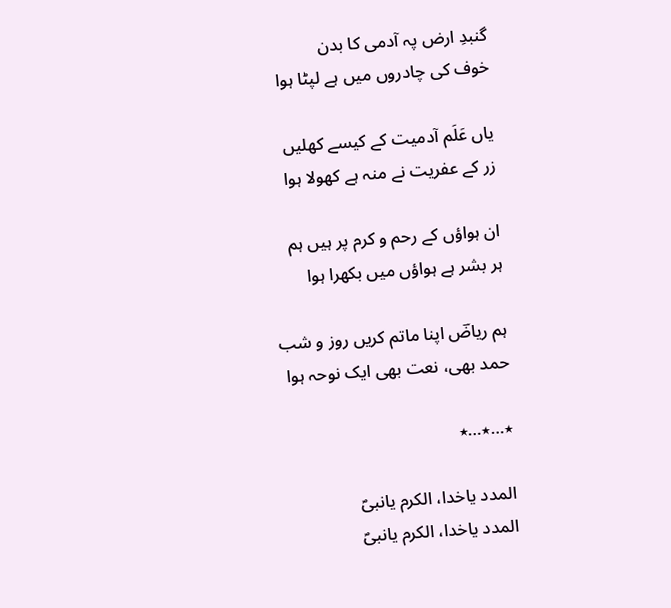گنبدِ ارض پہ آدمی کا بدن
خوف کی چادروں میں ہے لپٹا ہوا

یاں عَلَم آدمیت کے کیسے کھلیں
زر کے عفریت نے منہ ہے کھولا ہوا

ان ہواؤں کے رحم و کرم پر ہیں ہم
ہر بشر ہے ہواؤں میں بکھرا ہوا

ہم ریاضؔ اپنا ماتم کریں روز و شب
حمد بھی، نعت بھی ایک نوحہ ہوا

٭…٭…٭

المدد یاخدا، الکرم یانبیؐ
المدد یاخدا، الکرم یانبیؐ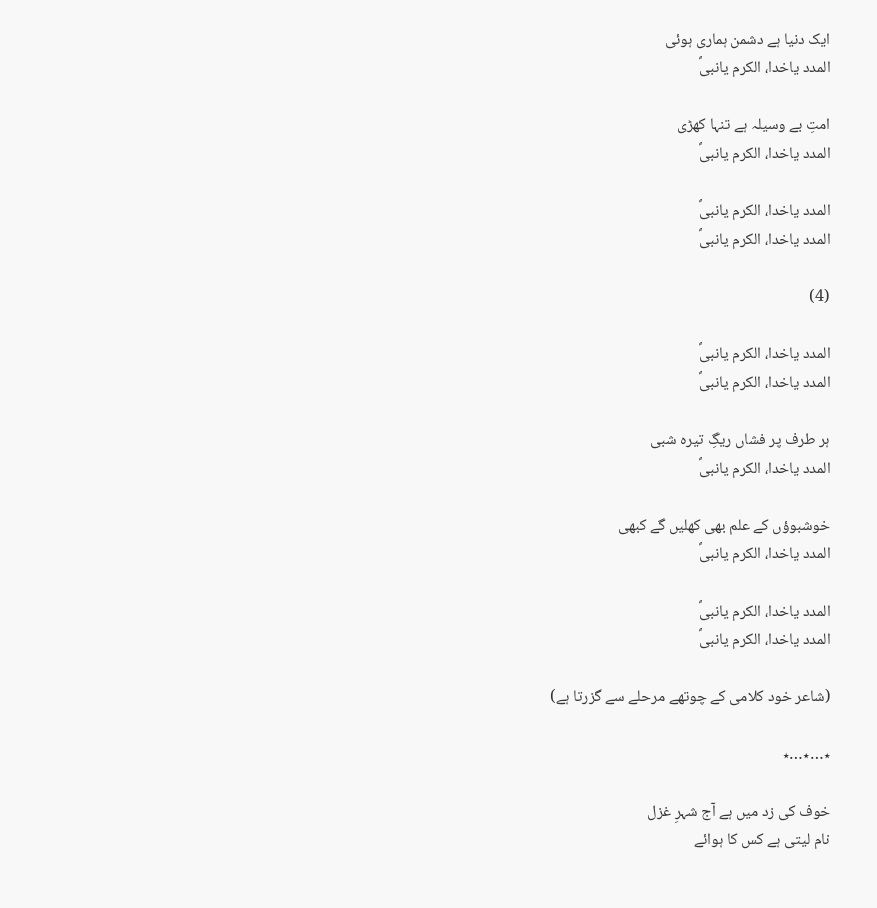ایک دنیا ہے دشمن ہماری ہوئی
المدد یاخدا، الکرم یانبیؐ

امتِ بے وسیلہ ہے تنہا کھڑی
المدد یاخدا، الکرم یانبیؐ

المدد یاخدا، الکرم یانبیؐ
المدد یاخدا، الکرم یانبیؐ

(4)

المدد یاخدا، الکرم یانبیؐ
المدد یاخدا، الکرم یانبیؐ

ہر طرف پر فشاں ریگِ تیرہ شبی
المدد یاخدا، الکرم یانبیؐ

خوشبوؤں کے علم بھی کھلیں گے کبھی
المدد یاخدا، الکرم یانبیؐ

المدد یاخدا، الکرم یانبیؐ
المدد یاخدا، الکرم یانبیؐ

(شاعر خود کلامی کے چوتھے مرحلے سے گزرتا ہے)

٭…٭…٭

خوف کی زد میں ہے آج شہرِ غزل
نام لیتی ہے کس کا ہوائے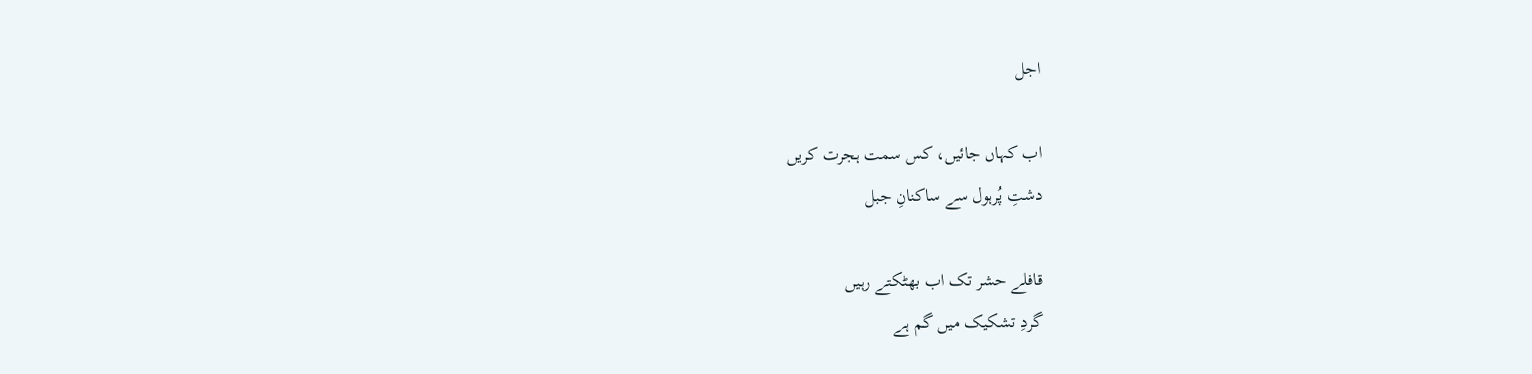اجل

اب کہاں جائیں، کس سمت ہجرت کریں
دشتِ پُرہول سے ساکنانِ جبل

قافلے حشر تک اب بھٹکتے رہیں
گردِ تشکیک میں گم ہے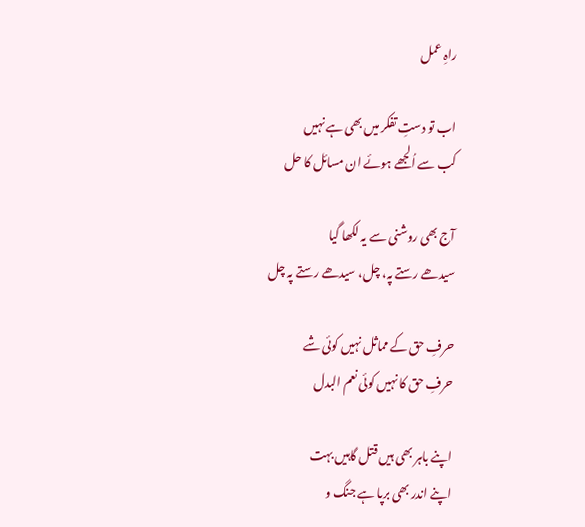راہِ عمل

اب تو دستِ تفکر میں بھی ہے نہیں
کب سے اُلجھے ہوئے ان مسائل کا حل

آج بھی روشنی سے یہ لکھا گیا
سیدھے رستے پہ، چل، سیدھے رستے پہ چل

حرفِ حق کے مماثل نہیں کوئی شے
حرفِ حق کا نہیں کوئی نعم البدل

اپنے باہر بھی ہیں قتل گاہیں بہت
اپنے اندر بھی برپا ہے جنگ و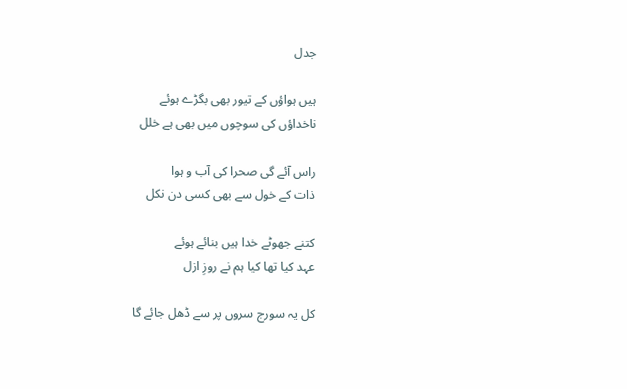جدل

ہیں ہواؤں کے تیور بھی بگڑے ہوئے
ناخداؤں کی سوچوں میں بھی ہے خلل

راس آئے گی صحرا کی آب و ہوا
ذات کے خول سے بھی کسی دن نکل

کتنے جھوٹے خدا ہیں بنائے ہوئے
عہد کیا تھا کیا ہم نے روزِ ازل

کل یہ سورج سروں پر سے ڈھل جائے گا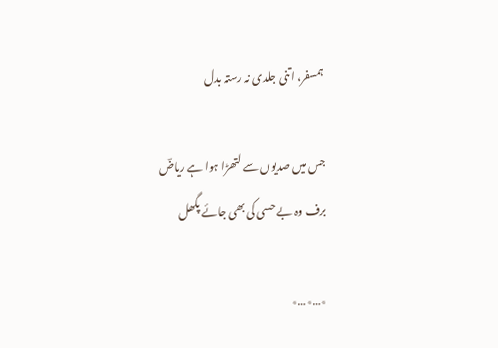ہمسفر، اتنی جلدی نہ رستہ بدل

جس میں صدیوں سے لتھڑا ہوا ہے ریاضؔ
برف وہ بے حسی کی بھی جائے پگھل

٭…٭…٭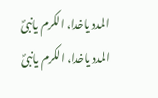المدد یاخدا، الکرم یانبیؐ
المدد یاخدا، الکرم یانبیؐ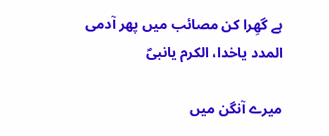ہے گھِرا کن مصائب میں پھر آدمی
المدد یاخدا، الکرم یانبیؐ

میرے آنگن میں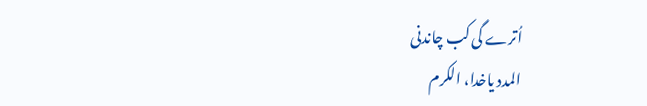اُترے گی کب چاندنی
المدد یاخدا، الکرم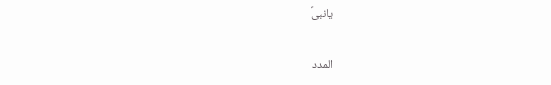یانبیؐ

المدد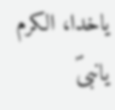یاخدا، الکرم یانبیؐ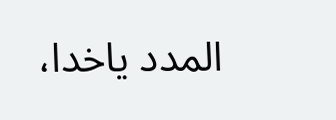المدد یاخدا،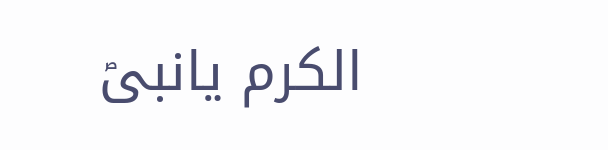الکرم یانبیؐ